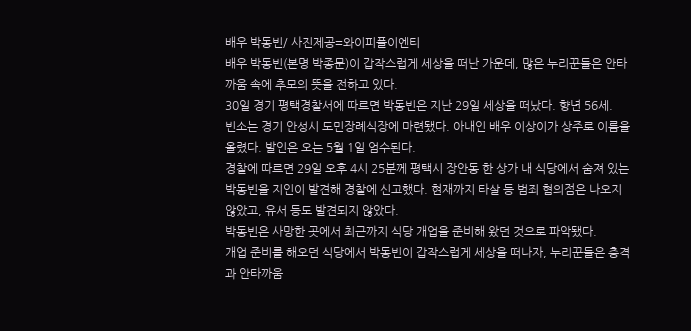배우 박동빈/ 사진제공=와이피플이엔티
배우 박동빈(본명 박종문)이 갑작스럽게 세상을 떠난 가운데, 많은 누리꾼들은 안타까움 속에 추모의 뜻을 전하고 있다.
30일 경기 평택경찰서에 따르면 박동빈은 지난 29일 세상을 떠났다. 향년 56세.
빈소는 경기 안성시 도민장례식장에 마련됐다. 아내인 배우 이상이가 상주로 이름을 올렸다. 발인은 오는 5월 1일 엄수된다.
경찰에 따르면 29일 오후 4시 25분께 평택시 장안동 한 상가 내 식당에서 숨져 있는 박동빈을 지인이 발견해 경찰에 신고했다. 현재까지 타살 등 범죄 혐의점은 나오지 않았고, 유서 등도 발견되지 않았다.
박동빈은 사망한 곳에서 최근까지 식당 개업을 준비해 왔던 것으로 파악됐다.
개업 준비를 해오던 식당에서 박동빈이 갑작스럽게 세상을 떠나자, 누리꾼들은 충격과 안타까움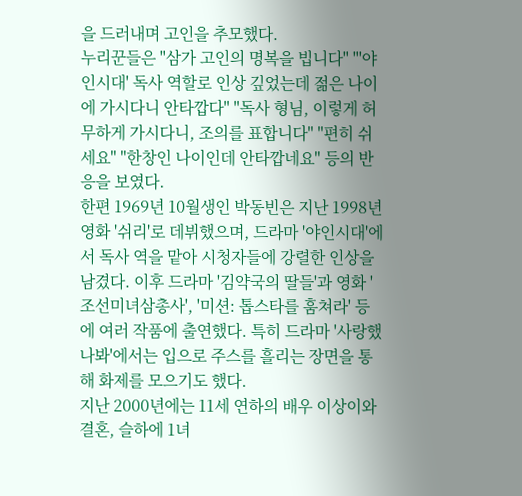을 드러내며 고인을 추모했다.
누리꾼들은 "삼가 고인의 명복을 빕니다" "'야인시대' 독사 역할로 인상 깊었는데 젊은 나이에 가시다니 안타깝다" "독사 형님, 이렇게 허무하게 가시다니, 조의를 표합니다" "편히 쉬세요" "한창인 나이인데 안타깝네요" 등의 반응을 보였다.
한편 1969년 10월생인 박동빈은 지난 1998년 영화 '쉬리'로 데뷔했으며, 드라마 '야인시대'에서 독사 역을 맡아 시청자들에 강렬한 인상을 남겼다. 이후 드라마 '김약국의 딸들'과 영화 '조선미녀삼총사', '미션: 톱스타를 훔쳐라' 등에 여러 작품에 출연했다. 특히 드라마 '사랑했나봐'에서는 입으로 주스를 흘리는 장면을 통해 화제를 모으기도 했다.
지난 2000년에는 11세 연하의 배우 이상이와 결혼, 슬하에 1녀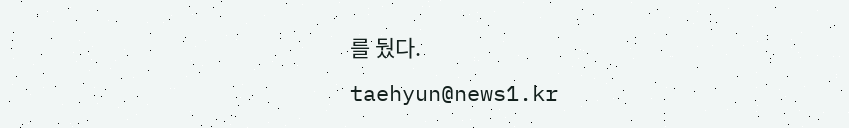를 뒀다.
taehyun@news1.kr